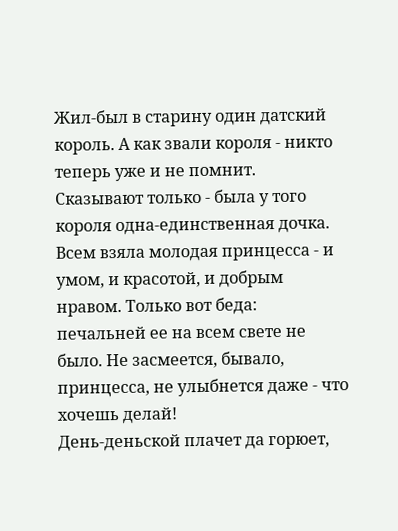Жил-был в старину один датский король. А как звали короля - никто теперь уже и не помнит. Сказывают только - была у того короля одна-единственная дочка.
Всем взяла молодая принцесса - и умом, и красотой, и добрым нравом. Только вот беда: печальней ее на всем свете не было. Не засмеется, бывало, принцесса, не улыбнется даже - что хочешь делай!
День-деньской плачет да горюет,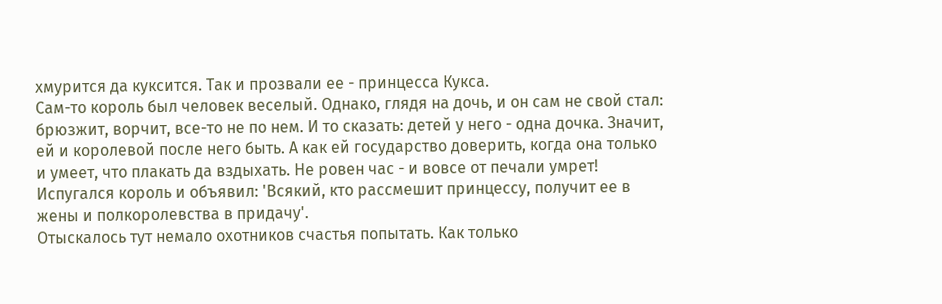хмурится да куксится. Так и прозвали ее - принцесса Кукса.
Сам-то король был человек веселый. Однако, глядя на дочь, и он сам не свой стал: брюзжит, ворчит, все-то не по нем. И то сказать: детей у него - одна дочка. Значит, ей и королевой после него быть. А как ей государство доверить, когда она только и умеет, что плакать да вздыхать. Не ровен час - и вовсе от печали умрет!
Испугался король и объявил: 'Всякий, кто рассмешит принцессу, получит ее в жены и полкоролевства в придачу'.
Отыскалось тут немало охотников счастья попытать. Как только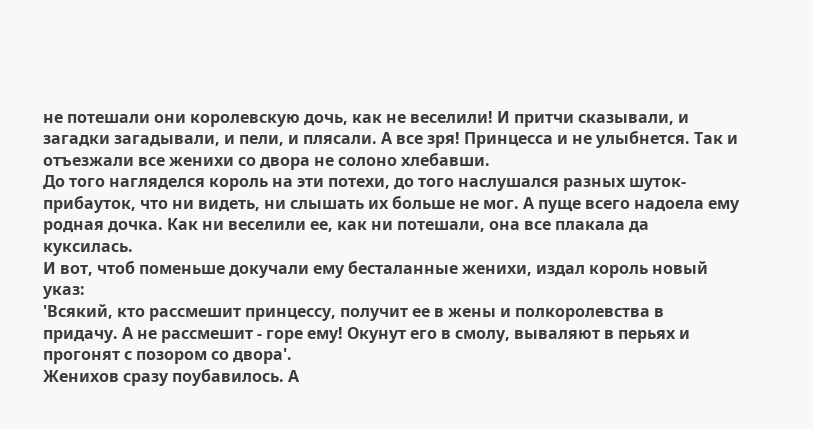не потешали они королевскую дочь, как не веселили! И притчи сказывали, и загадки загадывали, и пели, и плясали. А все зря! Принцесса и не улыбнется. Так и отъезжали все женихи со двора не солоно хлебавши.
До того нагляделся король на эти потехи, до того наслушался разных шуток-прибауток, что ни видеть, ни слышать их больше не мог. А пуще всего надоела ему родная дочка. Как ни веселили ее, как ни потешали, она все плакала да куксилась.
И вот, чтоб поменьше докучали ему бесталанные женихи, издал король новый указ:
'Всякий, кто рассмешит принцессу, получит ее в жены и полкоролевства в придачу. А не рассмешит - горе ему! Окунут его в смолу, вываляют в перьях и прогонят с позором со двора'.
Женихов сразу поубавилось. А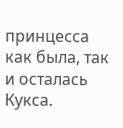принцесса как была, так и осталась Кукса.